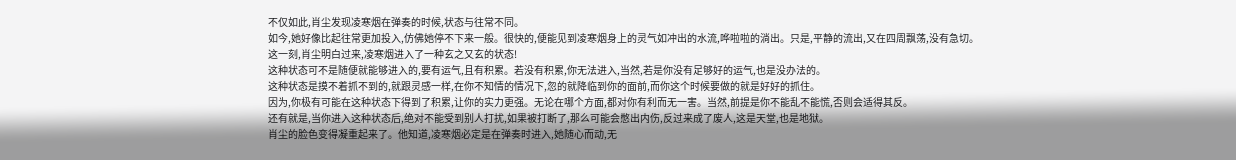不仅如此,肖尘发现凌寒烟在弹奏的时候,状态与往常不同。
如今,她好像比起往常更加投入,仿佛她停不下来一般。很快的,便能见到凌寒烟身上的灵气如冲出的水流,哗啦啦的淌出。只是,平静的流出,又在四周飘荡,没有急切。
这一刻,肖尘明白过来,凌寒烟进入了一种玄之又玄的状态!
这种状态可不是随便就能够进入的,要有运气,且有积累。若没有积累,你无法进入,当然,若是你没有足够好的运气,也是没办法的。
这种状态是摸不着抓不到的,就跟灵感一样,在你不知情的情况下,忽的就降临到你的面前,而你这个时候要做的就是好好的抓住。
因为,你极有可能在这种状态下得到了积累,让你的实力更强。无论在哪个方面,都对你有利而无一害。当然,前提是你不能乱不能慌,否则会适得其反。
还有就是,当你进入这种状态后,绝对不能受到别人打扰,如果被打断了,那么可能会憋出内伤,反过来成了废人,这是天堂,也是地狱。
肖尘的脸色变得凝重起来了。他知道,凌寒烟必定是在弹奏时进入,她随心而动,无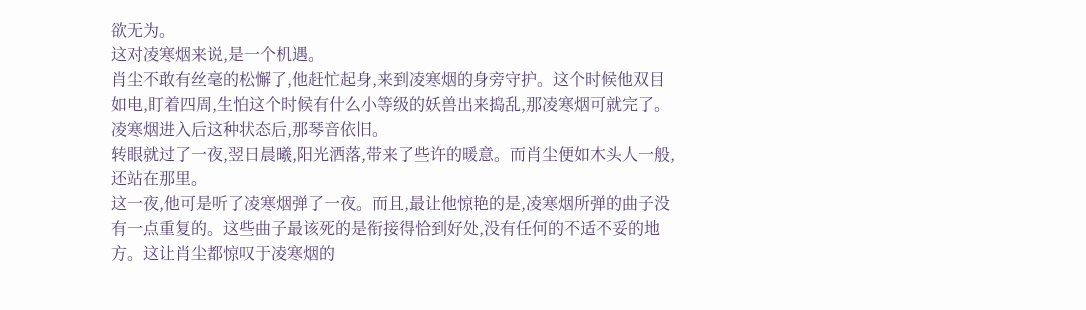欲无为。
这对凌寒烟来说,是一个机遇。
肖尘不敢有丝毫的松懈了,他赶忙起身,来到凌寒烟的身旁守护。这个时候他双目如电,盯着四周,生怕这个时候有什么小等级的妖兽出来捣乱,那凌寒烟可就完了。
凌寒烟进入后这种状态后,那琴音依旧。
转眼就过了一夜,翌日晨曦,阳光洒落,带来了些许的暖意。而肖尘便如木头人一般,还站在那里。
这一夜,他可是听了凌寒烟弹了一夜。而且,最让他惊艳的是,凌寒烟所弹的曲子没有一点重复的。这些曲子最该死的是衔接得恰到好处,没有任何的不适不妥的地方。这让肖尘都惊叹于凌寒烟的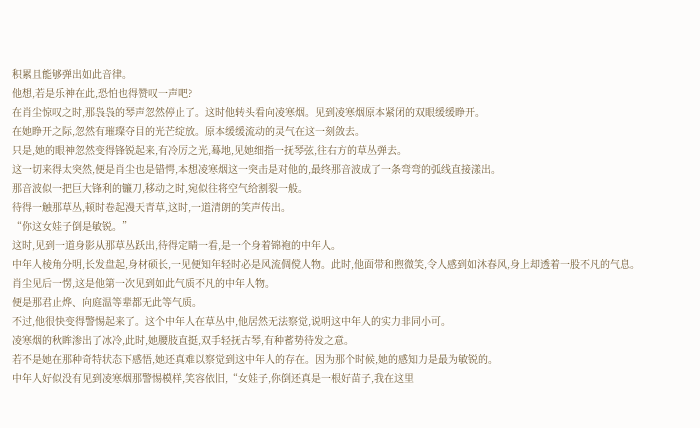积累且能够弹出如此音律。
他想,若是乐神在此,恐怕也得赞叹一声吧?
在肖尘惊叹之时,那袅袅的琴声忽然停止了。这时他转头看向凌寒烟。见到凌寒烟原本紧闭的双眼缓缓睁开。
在她睁开之际,忽然有璀璨夺目的光芒绽放。原本缓缓流动的灵气在这一刻敛去。
只是,她的眼神忽然变得锋锐起来,有冷厉之光,蓦地,见她细指一抚琴弦,往右方的草丛弹去。
这一切来得太突然,便是肖尘也是错愕,本想凌寒烟这一突击是对他的,最终那音波成了一条弯弯的弧线直接漾出。
那音波似一把巨大锋利的镰刀,移动之时,宛似往将空气给割裂一般。
待得一触那草丛,顿时卷起漫天青草,这时,一道清朗的笑声传出。
“你这女娃子倒是敏锐。”
这时,见到一道身影从那草丛跃出,待得定睛一看,是一个身着锦袍的中年人。
中年人棱角分明,长发盘起,身材硕长,一见便知年轻时必是风流倜傥人物。此时,他面带和煦微笑,令人感到如沐春风,身上却透着一股不凡的气息。
肖尘见后一愣,这是他第一次见到如此气质不凡的中年人物。
便是那君止烨、向庭温等辈都无此等气质。
不过,他很快变得警惕起来了。这个中年人在草丛中,他居然无法察觉,说明这中年人的实力非同小可。
凌寒烟的秋眸渗出了冰冷,此时,她腰肢直挺,双手轻抚古琴,有种蓄势待发之意。
若不是她在那种奇特状态下感悟,她还真难以察觉到这中年人的存在。因为那个时候,她的感知力是最为敏锐的。
中年人好似没有见到凌寒烟那警惕模样,笑容依旧,“女娃子,你倒还真是一根好苗子,我在这里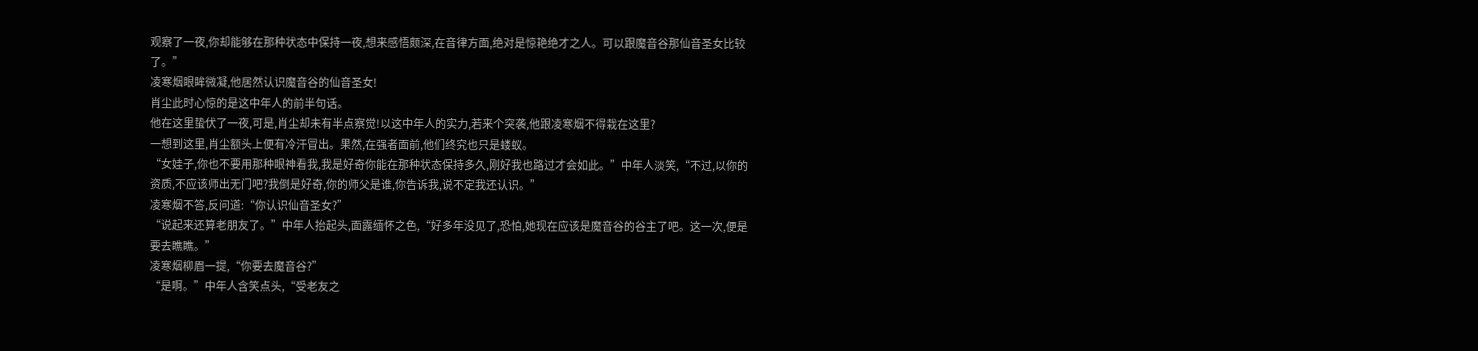观察了一夜,你却能够在那种状态中保持一夜,想来感悟颇深,在音律方面,绝对是惊艳绝才之人。可以跟魔音谷那仙音圣女比较了。”
凌寒烟眼眸微凝,他居然认识魔音谷的仙音圣女!
肖尘此时心惊的是这中年人的前半句话。
他在这里蛰伏了一夜,可是,肖尘却未有半点察觉!以这中年人的实力,若来个突袭,他跟凌寒烟不得栽在这里?
一想到这里,肖尘额头上便有冷汗冒出。果然,在强者面前,他们终究也只是蝼蚁。
“女娃子,你也不要用那种眼神看我,我是好奇你能在那种状态保持多久,刚好我也路过才会如此。”中年人淡笑,“不过,以你的资质,不应该师出无门吧?我倒是好奇,你的师父是谁,你告诉我,说不定我还认识。”
凌寒烟不答,反问道:“你认识仙音圣女?”
“说起来还算老朋友了。”中年人抬起头,面露缅怀之色,“好多年没见了,恐怕,她现在应该是魔音谷的谷主了吧。这一次,便是要去瞧瞧。”
凌寒烟柳眉一提,“你要去魔音谷?”
“是啊。”中年人含笑点头,“受老友之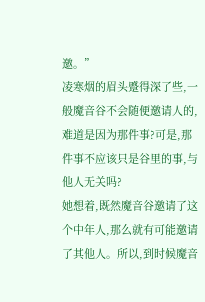邀。”
凌寒烟的眉头蹙得深了些,一般魔音谷不会随便邀请人的,难道是因为那件事?可是,那件事不应该只是谷里的事,与他人无关吗?
她想着,既然魔音谷邀请了这个中年人,那么就有可能邀请了其他人。所以,到时候魔音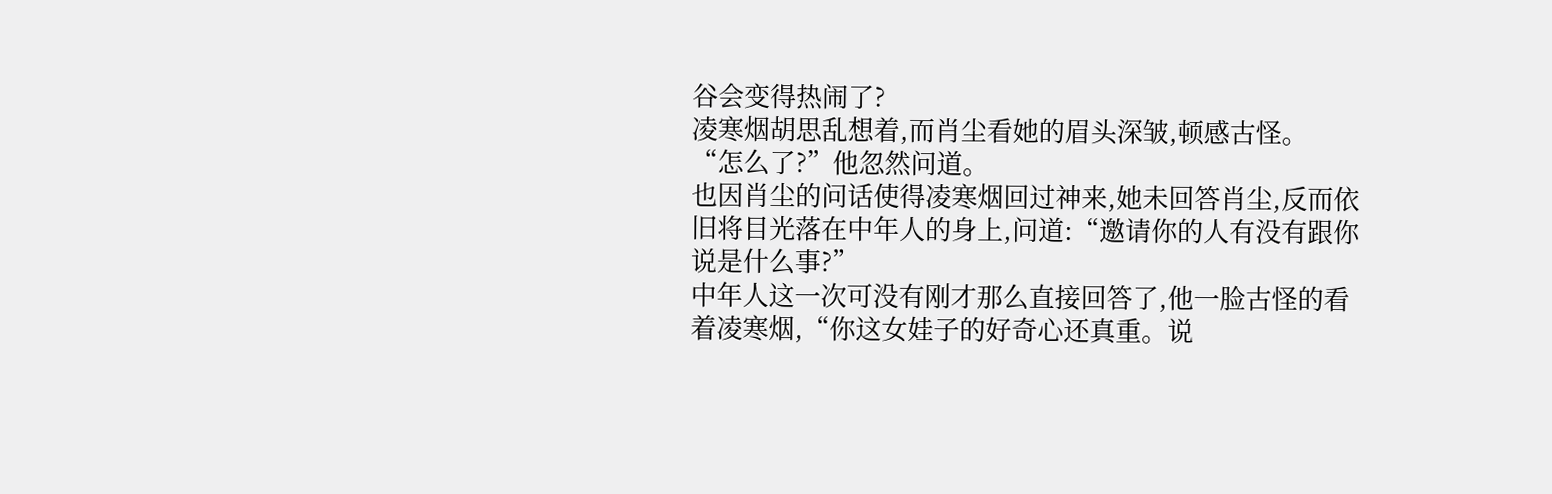谷会变得热闹了?
凌寒烟胡思乱想着,而肖尘看她的眉头深皱,顿感古怪。
“怎么了?”他忽然问道。
也因肖尘的问话使得凌寒烟回过神来,她未回答肖尘,反而依旧将目光落在中年人的身上,问道:“邀请你的人有没有跟你说是什么事?”
中年人这一次可没有刚才那么直接回答了,他一脸古怪的看着凌寒烟,“你这女娃子的好奇心还真重。说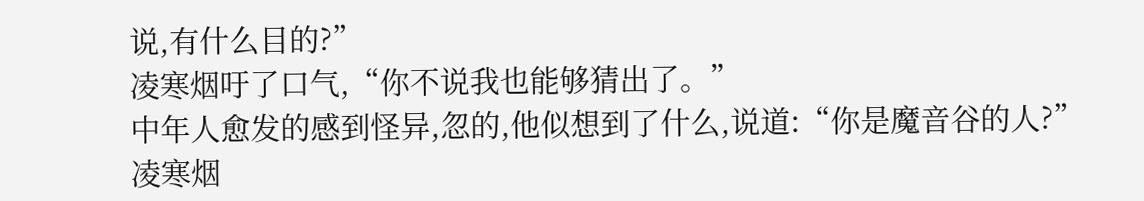说,有什么目的?”
凌寒烟吁了口气,“你不说我也能够猜出了。”
中年人愈发的感到怪异,忽的,他似想到了什么,说道:“你是魔音谷的人?”
凌寒烟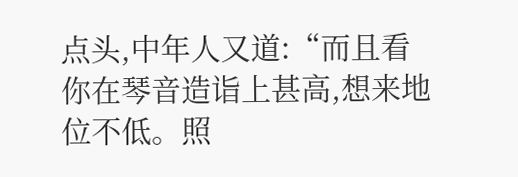点头,中年人又道:“而且看你在琴音造诣上甚高,想来地位不低。照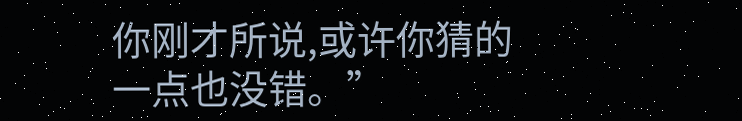你刚才所说,或许你猜的一点也没错。”